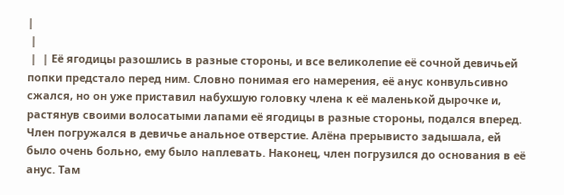|
 |
 |  | Её ягодицы разошлись в разные стороны, и все великолепие её сочной девичьей попки предстало перед ним. Словно понимая его намерения, её анус конвульсивно сжался, но он уже приставил набухшую головку члена к её маленькой дырочке и, растянув своими волосатыми лапами её ягодицы в разные стороны, подался вперед. Член погружался в девичье анальное отверстие. Алёна прерывисто задышала, ей было очень больно, ему было наплевать. Наконец, член погрузился до основания в её анус. Там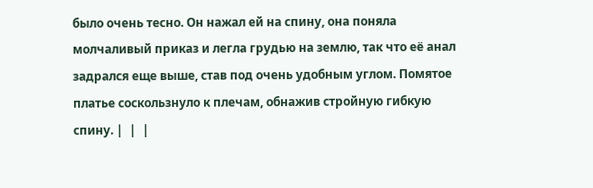было очень тесно. Он нажал ей на спину, она поняла молчаливый приказ и легла грудью на землю, так что её анал задрался еще выше, став под очень удобным углом. Помятое платье соскользнуло к плечам, обнажив стройную гибкую спину. |  |  |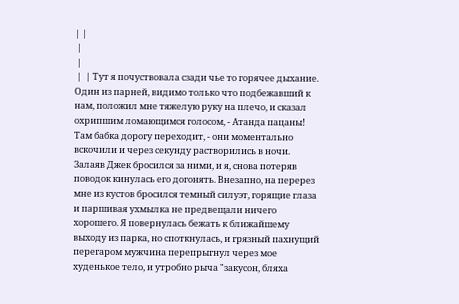| |
 |
 |
 |  | Тут я почуствовала сзади чье то горячее дыхание. Один из парней, видимо только что подбежавший к нам, положил мне тяжелую руку на плечо, и сказал охрипшим ломающимся голосом, - Атанда пацаны! Там бабка дорогу переходит, - они моментально вскочили и через секунду растворились в ночи. Залаяв Джек бросился за ними, и я, снова потеряв поводок кинулась его догонять. Внезапно, на перерез мне из кустов бросился темный силуэт, горящие глаза и паршивая ухмылка не предвещали ничего хорошего. Я повернулась бежать к ближайшему выходу из парка, но споткнулась, и грязный пахнущий перегаром мужчина перепрыгнул через мое худенькое тело, и утробно рыча "закусон, бляха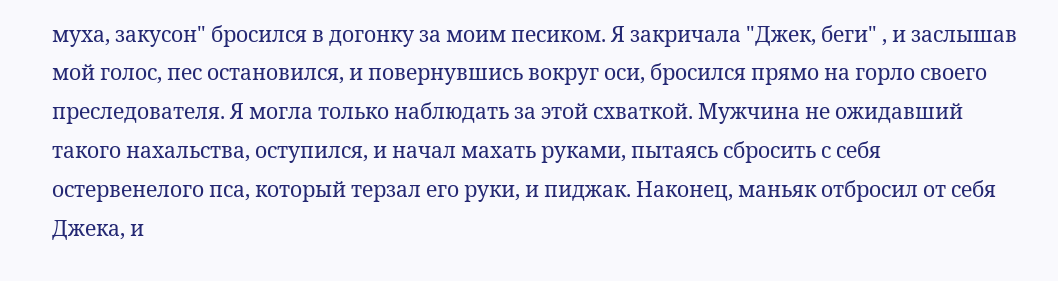муха, закусон" бросился в догонку за моим песиком. Я закричала "Джек, беги" , и заслышав мой голос, пес остановился, и повернувшись вокруг оси, бросился прямо на горло своего преследователя. Я могла только наблюдать за этой схваткой. Мужчина не ожидавший такого нахальства, оступился, и начал махать руками, пытаясь сбросить с себя остервенелого пса, который терзал его руки, и пиджак. Наконец, маньяк отбросил от себя Джека, и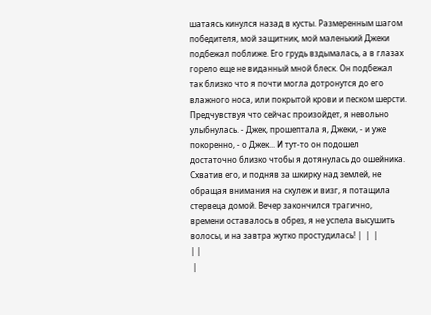шатаясь кинулся назад в кусты. Размеренным шагом победителя, мой защитник, мой маленький Джеки подбежал поближе. Его грудь вздымалась, а в глазах горело еще не виданный мной блеск. Он подбежал так близко что я почти могла дотронутся до его влажного носа, или покрытой крови и песком шерсти. Предчувствуя что сейчас произойдет, я невольно улыбнулась. - Джек, прошептала я, Джеки, - и уже покоренно, - о Джек... И тут-то он подошел достаточно близко чтобы я дотянулась до ошейника. Схватив его, и подняв за шкирку над землей, не обращая внимания на скулеж и визг, я потащила стервеца домой. Вечер закончился трагично, времени оставалось в обрез, я не успела высушить волосы, и на завтра жутко простудилась! |  |  |
| |
 |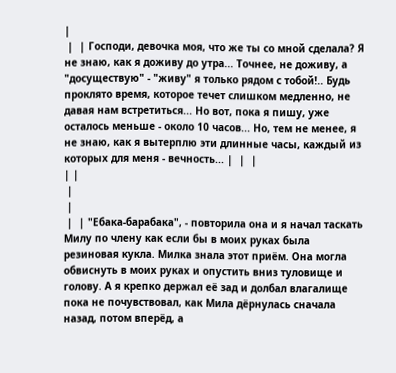|
 |  | Господи, девочка моя, что же ты со мной сделала? Я не знаю, как я доживу до утра... Точнее, не доживу, а "досуществую" - "живу" я только рядом с тобой!.. Будь проклято время, которое течет слишком медленно, не давая нам встретиться... Но вот, пока я пишу, уже осталось меньше - около 10 часов... Но, тем не менее, я не знаю, как я вытерплю эти длинные часы, каждый из которых для меня - вечность... |  |  |
| |
 |
 |
 |  | "Ебака-барабака", - повторила она и я начал таскать Милу по члену как если бы в моих руках была резиновая кукла. Милка знала этот приём. Она могла обвиснуть в моих руках и опустить вниз туловище и голову. А я крепко держал её зад и долбал влагалище пока не почувствовал, как Мила дёрнулась сначала назад, потом вперёд, а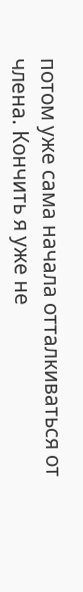потом уже сама начала отталкиваться от члена. Кончить я уже не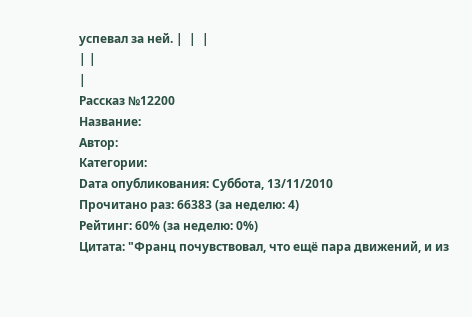успевал за ней. |  |  |
| |
|
Рассказ №12200
Название:
Автор:
Категории:
Dата опубликования: Суббота, 13/11/2010
Прочитано раз: 66383 (за неделю: 4)
Рейтинг: 60% (за неделю: 0%)
Цитата: "Франц почувствовал, что ещё пара движений, и из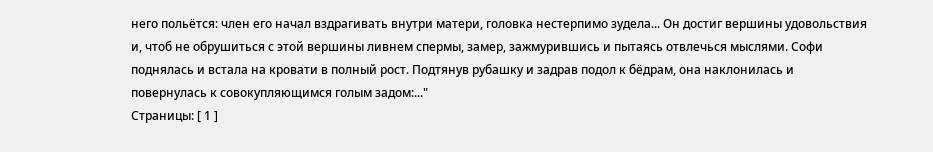него польётся: член его начал вздрагивать внутри матери, головка нестерпимо зудела... Он достиг вершины удовольствия и, чтоб не обрушиться с этой вершины ливнем спермы, замер, зажмурившись и пытаясь отвлечься мыслями. Софи поднялась и встала на кровати в полный рост. Подтянув рубашку и задрав подол к бёдрам, она наклонилась и повернулась к совокупляющимся голым задом:..."
Страницы: [ 1 ]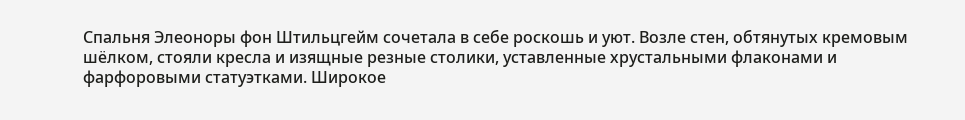Спальня Элеоноры фон Штильцгейм сочетала в себе роскошь и уют. Возле стен, обтянутых кремовым шёлком, стояли кресла и изящные резные столики, уставленные хрустальными флаконами и фарфоровыми статуэтками. Широкое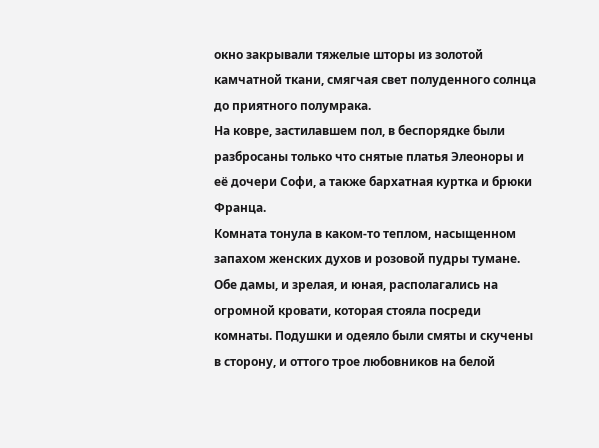окно закрывали тяжелые шторы из золотой камчатной ткани, смягчая свет полуденного солнца до приятного полумрака.
На ковре, застилавшем пол, в беспорядке были разбросаны только что снятые платья Элеоноры и её дочери Софи, а также бархатная куртка и брюки Франца.
Комната тонула в каком-то теплом, насыщенном запахом женских духов и розовой пудры тумане. Обе дамы, и зрелая, и юная, располагались на огромной кровати, которая стояла посреди комнаты. Подушки и одеяло были смяты и скучены в сторону, и оттого трое любовников на белой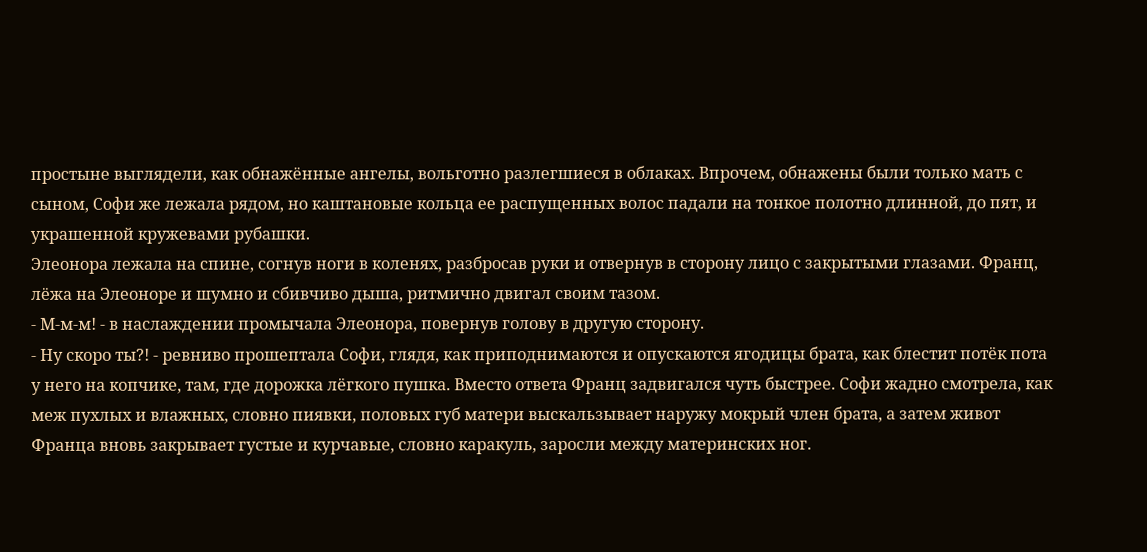простыне выглядели, как обнажённые ангелы, вольготно разлегшиеся в облаках. Впрочем, обнажены были только мать с сыном, Софи же лежала рядом, но каштановые кольца ее распущенных волос падали на тонкое полотно длинной, до пят, и украшенной кружевами рубашки.
Элеонора лежала на спине, согнув ноги в коленях, разбросав руки и отвернув в сторону лицо с закрытыми глазами. Франц, лёжа на Элеоноре и шумно и сбивчиво дыша, ритмично двигал своим тазом.
- М-м-м! - в наслаждении промычала Элеонора, повернув голову в другую сторону.
- Ну скоро ты?! - ревниво прошептала Софи, глядя, как приподнимаются и опускаются ягодицы брата, как блестит потёк пота у него на копчике, там, где дорожка лёгкого пушка. Вместо ответа Франц задвигался чуть быстрее. Софи жадно смотрела, как меж пухлых и влажных, словно пиявки, половых губ матери выскальзывает наружу мокрый член брата, а затем живот Франца вновь закрывает густые и курчавые, словно каракуль, заросли между материнских ног.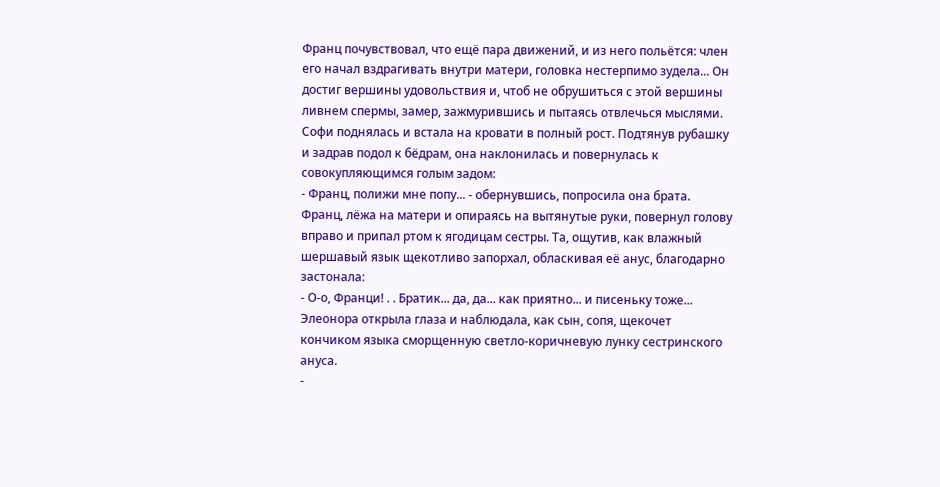Франц почувствовал, что ещё пара движений, и из него польётся: член его начал вздрагивать внутри матери, головка нестерпимо зудела... Он достиг вершины удовольствия и, чтоб не обрушиться с этой вершины ливнем спермы, замер, зажмурившись и пытаясь отвлечься мыслями. Софи поднялась и встала на кровати в полный рост. Подтянув рубашку и задрав подол к бёдрам, она наклонилась и повернулась к совокупляющимся голым задом:
- Франц, полижи мне попу... - обернувшись, попросила она брата. Франц, лёжа на матери и опираясь на вытянутые руки, повернул голову вправо и припал ртом к ягодицам сестры. Та, ощутив, как влажный шершавый язык щекотливо запорхал, обласкивая её анус, благодарно застонала:
- О-о, Франци! . . Братик... да, да... как приятно... и писеньку тоже...
Элеонора открыла глаза и наблюдала, как сын, сопя, щекочет кончиком языка сморщенную светло-коричневую лунку сестринского ануса.
-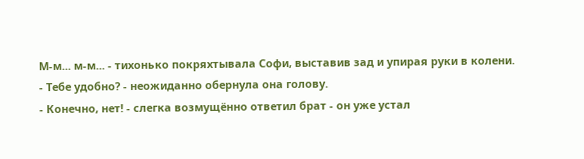М-м... м-м... - тихонько покряхтывала Софи, выставив зад и упирая руки в колени.
- Тебе удобно? - неожиданно обернула она голову.
- Конечно, нет! - слегка возмущённо ответил брат - он уже устал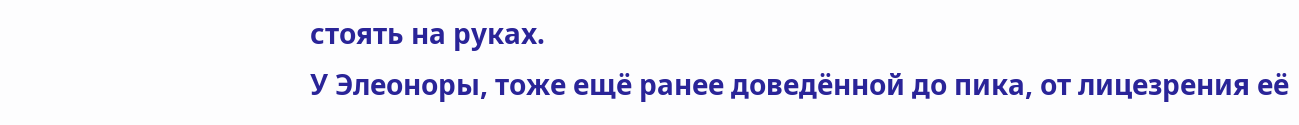стоять на руках.
У Элеоноры, тоже ещё ранее доведённой до пика, от лицезрения её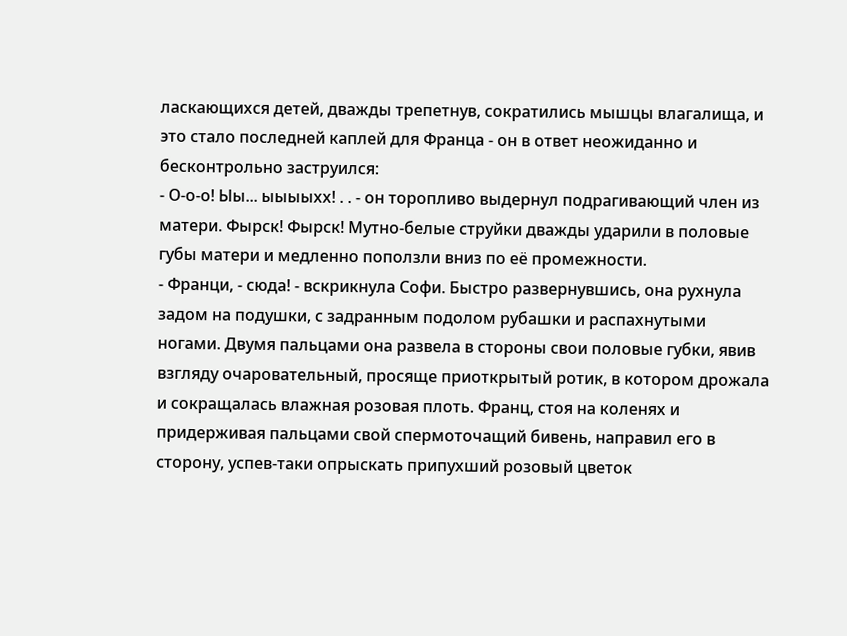ласкающихся детей, дважды трепетнув, сократились мышцы влагалища, и это стало последней каплей для Франца - он в ответ неожиданно и бесконтрольно заструился:
- О-о-о! Ыы... ыыыыхх! . . - он торопливо выдернул подрагивающий член из матери. Фырск! Фырск! Мутно-белые струйки дважды ударили в половые губы матери и медленно поползли вниз по её промежности.
- Франци, - сюда! - вскрикнула Софи. Быстро развернувшись, она рухнула задом на подушки, с задранным подолом рубашки и распахнутыми ногами. Двумя пальцами она развела в стороны свои половые губки, явив взгляду очаровательный, просяще приоткрытый ротик, в котором дрожала и сокращалась влажная розовая плоть. Франц, стоя на коленях и придерживая пальцами свой спермоточащий бивень, направил его в сторону, успев-таки опрыскать припухший розовый цветок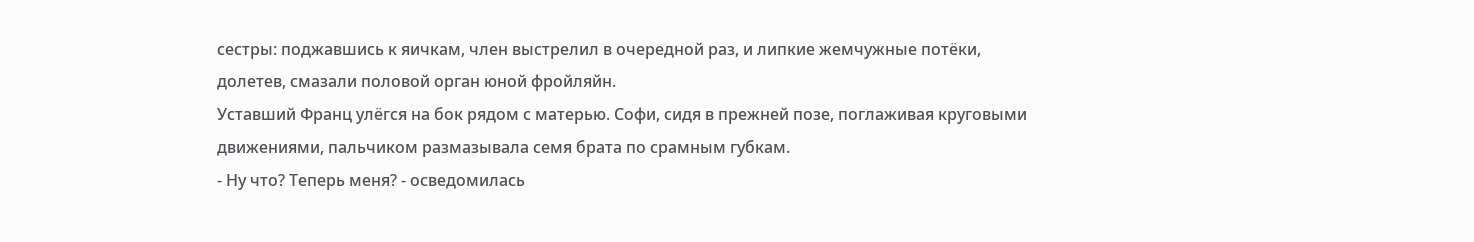сестры: поджавшись к яичкам, член выстрелил в очередной раз, и липкие жемчужные потёки, долетев, смазали половой орган юной фройляйн.
Уставший Франц улёгся на бок рядом с матерью. Софи, сидя в прежней позе, поглаживая круговыми движениями, пальчиком размазывала семя брата по срамным губкам.
- Ну что? Теперь меня? - осведомилась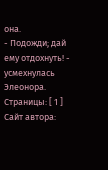она.
- Подожди; дай ему отдохнуть! - усмехнулась Элеонора.
Страницы: [ 1 ] Сайт автора: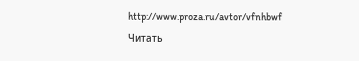http://www.proza.ru/avtor/vfnhbwf
Читать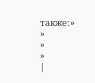также:»
»
»
»
|